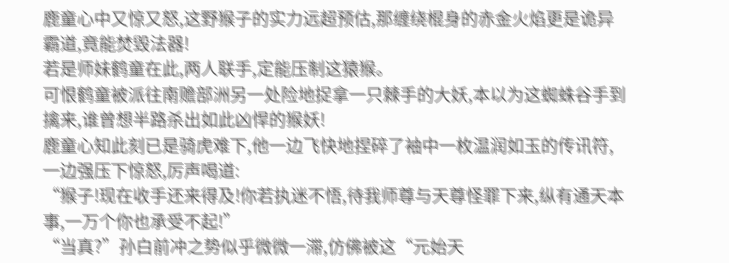鹿童心中又惊又怒,这野猴子的实力远超预估,那缠绕棍身的赤金火焰更是诡异霸道,竟能焚毁法器!
若是师妹鹤童在此,两人联手,定能压制这猿猴。
可恨鹤童被派往南赡部洲另一处险地捉拿一只棘手的大妖,本以为这蜘蛛谷手到擒来,谁曾想半路杀出如此凶悍的猴妖!
鹿童心知此刻已是骑虎难下,他一边飞快地捏碎了袖中一枚温润如玉的传讯符,一边强压下惊怒,厉声喝道:
“猴子!现在收手还来得及!你若执迷不悟,待我师尊与天尊怪罪下来,纵有通天本事,一万个你也承受不起!”
“当真?”孙白前冲之势似乎微微一滞,仿佛被这“元始天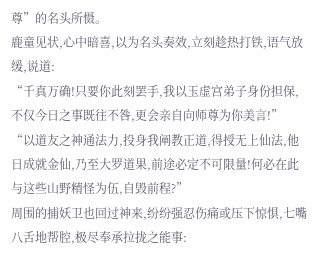尊”的名头所慑。
鹿童见状,心中暗喜,以为名头奏效,立刻趁热打铁,语气放缓,说道:
“千真万确!只要你此刻罢手,我以玉虚宫弟子身份担保,不仅今日之事既往不咎,更会亲自向师尊为你美言!”
“以道友之神通法力,投身我阐教正道,得授无上仙法,他日成就金仙,乃至大罗道果,前途必定不可限量!何必在此与这些山野精怪为伍,自毁前程?”
周围的捕妖卫也回过神来,纷纷强忍伤痛或压下惊惧,七嘴八舌地帮腔,极尽奉承拉拢之能事: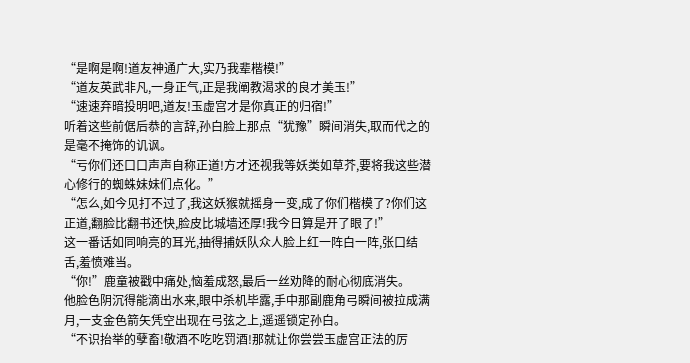“是啊是啊!道友神通广大,实乃我辈楷模!”
“道友英武非凡,一身正气,正是我阐教渴求的良才美玉!”
“速速弃暗投明吧,道友!玉虚宫才是你真正的归宿!”
听着这些前倨后恭的言辞,孙白脸上那点“犹豫”瞬间消失,取而代之的是毫不掩饰的讥讽。
“亏你们还口口声声自称正道!方才还视我等妖类如草芥,要将我这些潜心修行的蜘蛛妹妹们点化。”
“怎么,如今见打不过了,我这妖猴就摇身一变,成了你们楷模了?你们这正道,翻脸比翻书还快,脸皮比城墙还厚!我今日算是开了眼了!”
这一番话如同响亮的耳光,抽得捕妖队众人脸上红一阵白一阵,张口结舌,羞愤难当。
“你!”鹿童被戳中痛处,恼羞成怒,最后一丝劝降的耐心彻底消失。
他脸色阴沉得能滴出水来,眼中杀机毕露,手中那副鹿角弓瞬间被拉成满月,一支金色箭矢凭空出现在弓弦之上,遥遥锁定孙白。
“不识抬举的孽畜!敬酒不吃吃罚酒!那就让你尝尝玉虚宫正法的厉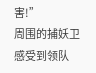害!”
周围的捕妖卫感受到领队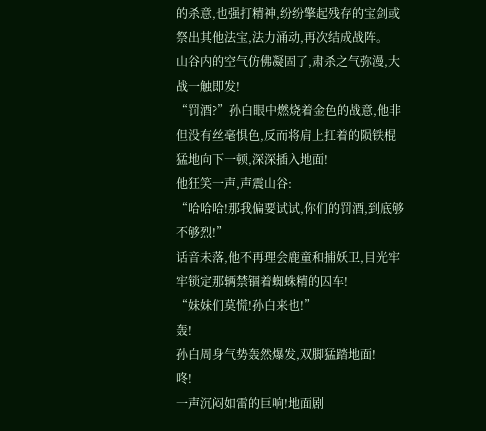的杀意,也强打精神,纷纷擎起残存的宝剑或祭出其他法宝,法力涌动,再次结成战阵。
山谷内的空气仿佛凝固了,肃杀之气弥漫,大战一触即发!
“罚酒?”孙白眼中燃烧着金色的战意,他非但没有丝毫惧色,反而将肩上扛着的陨铁棍猛地向下一顿,深深插入地面!
他狂笑一声,声震山谷:
“哈哈哈!那我偏要试试,你们的罚酒,到底够不够烈!”
话音未落,他不再理会鹿童和捕妖卫,目光牢牢锁定那辆禁锢着蜘蛛精的囚车!
“妹妹们莫慌!孙白来也!”
轰!
孙白周身气势轰然爆发,双脚猛踏地面!
咚!
一声沉闷如雷的巨响!地面剧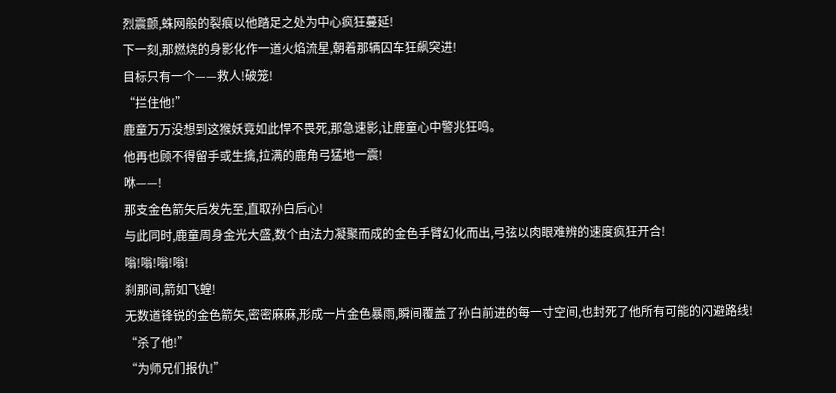烈震颤,蛛网般的裂痕以他踏足之处为中心疯狂蔓延!
下一刻,那燃烧的身影化作一道火焰流星,朝着那辆囚车狂飙突进!
目标只有一个——救人!破笼!
“拦住他!”
鹿童万万没想到这猴妖竟如此悍不畏死,那急速影,让鹿童心中警兆狂鸣。
他再也顾不得留手或生擒,拉满的鹿角弓猛地一震!
咻——!
那支金色箭矢后发先至,直取孙白后心!
与此同时,鹿童周身金光大盛,数个由法力凝聚而成的金色手臂幻化而出,弓弦以肉眼难辨的速度疯狂开合!
嗡!嗡!嗡!嗡!
刹那间,箭如飞蝗!
无数道锋锐的金色箭矢,密密麻麻,形成一片金色暴雨,瞬间覆盖了孙白前进的每一寸空间,也封死了他所有可能的闪避路线!
“杀了他!”
“为师兄们报仇!”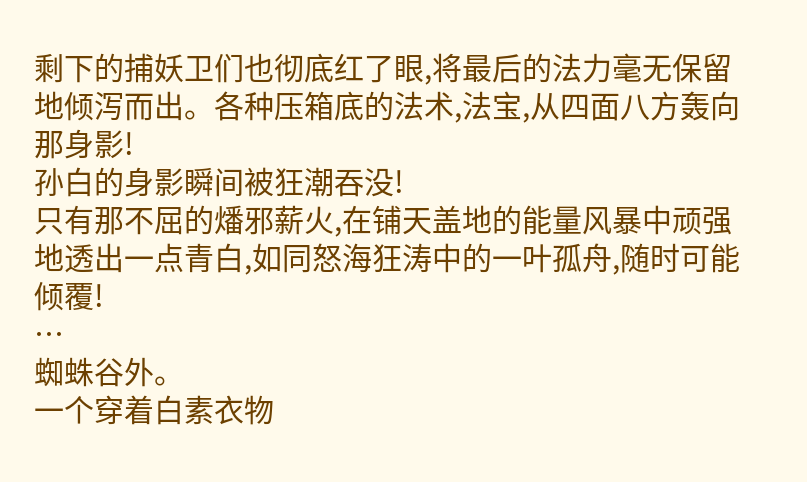剩下的捕妖卫们也彻底红了眼,将最后的法力毫无保留地倾泻而出。各种压箱底的法术,法宝,从四面八方轰向那身影!
孙白的身影瞬间被狂潮吞没!
只有那不屈的燔邪薪火,在铺天盖地的能量风暴中顽强地透出一点青白,如同怒海狂涛中的一叶孤舟,随时可能倾覆!
…
蜘蛛谷外。
一个穿着白素衣物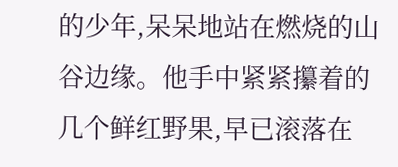的少年,呆呆地站在燃烧的山谷边缘。他手中紧紧攥着的几个鲜红野果,早已滚落在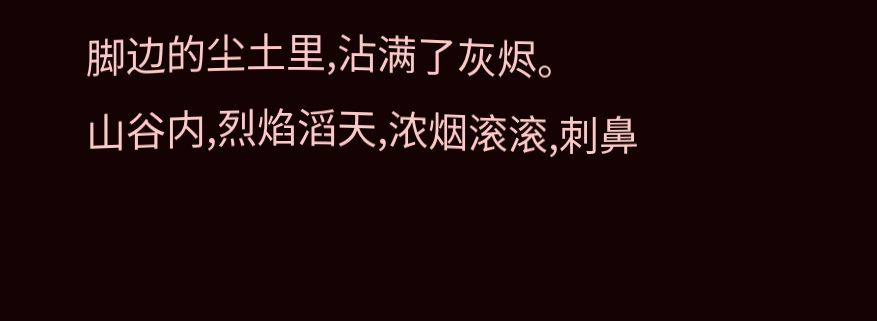脚边的尘土里,沾满了灰烬。
山谷内,烈焰滔天,浓烟滚滚,刺鼻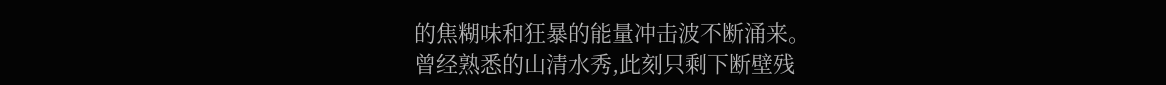的焦糊味和狂暴的能量冲击波不断涌来。
曾经熟悉的山清水秀,此刻只剩下断壁残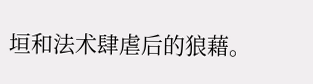垣和法术肆虐后的狼藉。